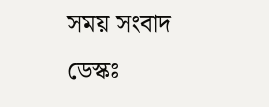সময় সংবাদ ডেস্কঃ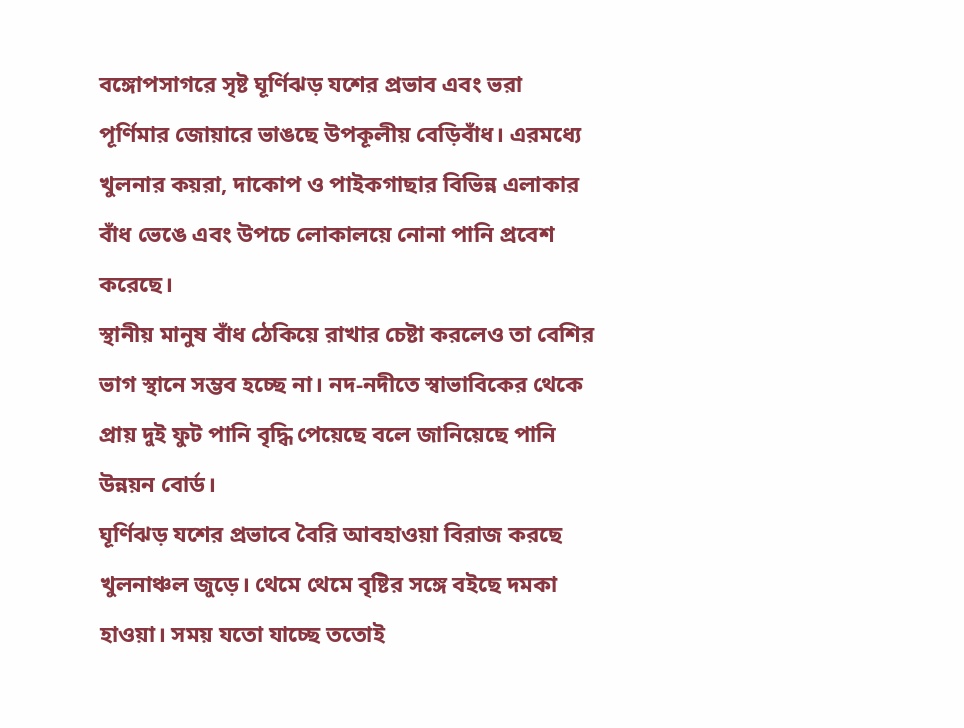বঙ্গোপসাগরে সৃষ্ট ঘূর্ণিঝড় যশের প্রভাব এবং ভরা পূর্ণিমার জোয়ারে ভাঙছে উপকূলীয় বেড়িবাঁধ। এরমধ্যে খুলনার কয়রা, দাকোপ ও পাইকগাছার বিভিন্ন এলাকার বাঁধ ভেঙে এবং উপচে লোকালয়ে নোনা পানি প্রবেশ করেছে।
স্থানীয় মানুষ বাঁধ ঠেকিয়ে রাখার চেষ্টা করলেও তা বেশির ভাগ স্থানে সম্ভব হচ্ছে না। নদ-নদীতে স্বাভাবিকের থেকে প্রায় দুই ফুট পানি বৃদ্ধি পেয়েছে বলে জানিয়েছে পানি উন্নয়ন বোর্ড।
ঘূর্ণিঝড় যশের প্রভাবে বৈরি আবহাওয়া বিরাজ করছে খুলনাঞ্চল জুড়ে। থেমে থেমে বৃষ্টির সঙ্গে বইছে দমকা হাওয়া। সময় যতো যাচ্ছে ততোই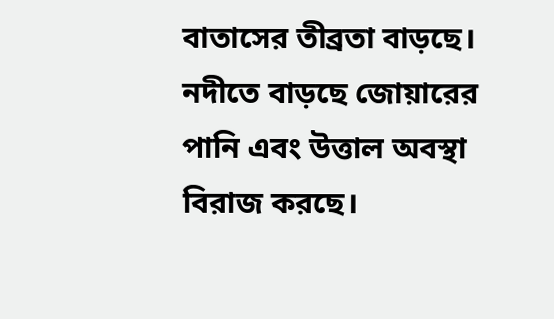বাতাসের তীব্রতা বাড়ছে। নদীতে বাড়ছে জোয়ারের পানি এবং উত্তাল অবস্থা বিরাজ করছে।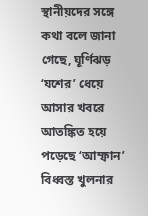স্থানীয়দের সঙ্গে কথা বলে জানা গেছে, ঘূর্ণিঝড় ‘যশের’ ধেয়ে আসার খবরে আতঙ্কিত হয়ে পড়েছে ‘আম্ফান’ বিধ্বস্ত খুলনার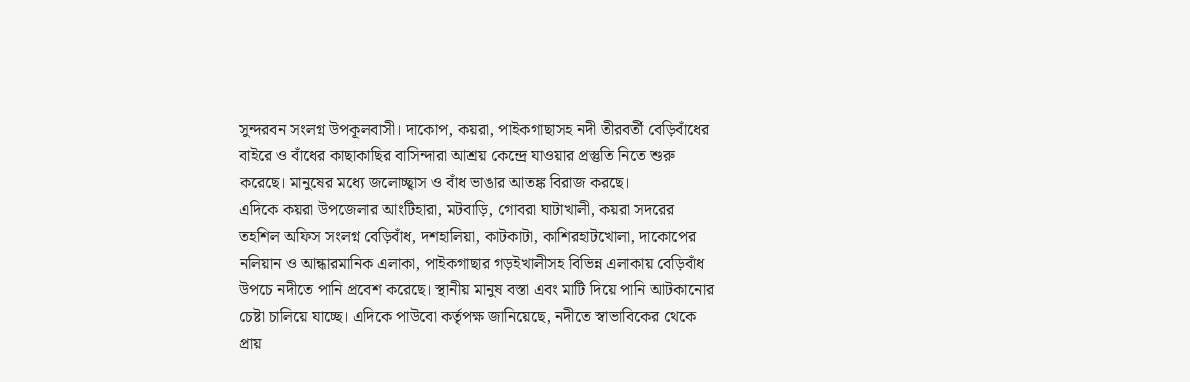সুন্দরবন সংলগ্ন উপকূলবাসী। দাকোপ, কয়রা, পাইকগাছাসহ নদী তীরবর্তী বেড়িবাঁধের বাইরে ও বাঁধের কাছাকাছির বাসিন্দারা আশ্রয় কেন্দ্রে যাওয়ার প্রস্তুতি নিতে শুরু করেছে। মানুষের মধ্যে জলোচ্ছ্বাস ও বাঁধ ভাঙার আতঙ্ক বিরাজ করছে।
এদিকে কয়রা উপজেলার আংটিহারা, মটবাড়ি, গোবরা ঘাটাখালী, কয়রা সদরের তহশিল অফিস সংলগ্ন বেড়িবাঁধ, দশহালিয়া, কাটকাটা, কাশিরহাটখোলা, দাকোপের নলিয়ান ও আন্ধারমানিক এলাকা, পাইকগাছার গড়ইখালীসহ বিভিন্ন এলাকায় বেড়িবাঁধ উপচে নদীতে পানি প্রবেশ করেছে। স্থানীয় মানুষ বস্তা এবং মাটি দিয়ে পানি আটকানোর চেষ্টা চালিয়ে যাচ্ছে। এদিকে পাউবো কর্তৃপক্ষ জানিয়েছে, নদীতে স্বাভাবিকের থেকে প্রায়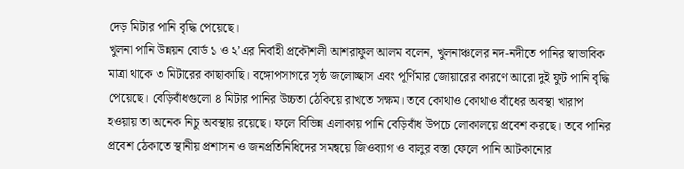দেড় মিটার পানি বৃদ্ধি পেয়েছে।
খুলনা পানি উন্নয়ন বোর্ড ১ ও ২’এর নির্বাহী প্রকৌশলী আশরাফুল আলম বলেন, খুলনাঞ্চলের নদ-নদীতে পানির স্বাভাবিক মাত্রা থাকে ৩ মিটারের কাছাকাছি। বঙ্গোপসাগরে সৃষ্ঠ জলোচ্ছাস এবং পূর্ণিমার জোয়ারের কারণে আরো দুই ফুট পানি বৃদ্ধি পেয়েছে। বেড়িবাঁধগুলো ৪ মিটার পানির উচ্চতা ঠেকিয়ে রাখতে সক্ষম। তবে কোথাও কোথাও বাঁধের অবস্থা খারাপ হওয়ায় তা অনেক নিচু অবস্থায় রয়েছে। ফলে বিভিন্ন এলাকায় পানি বেড়িবাঁধ উপচে লোকালয়ে প্রবেশ করছে। তবে পানির প্রবেশ ঠেকাতে স্থানীয় প্রশাসন ও জনপ্রতিনিধিদের সমন্বয়ে জিওব্যাগ ও বালুর বস্তা ফেলে পানি আটকানোর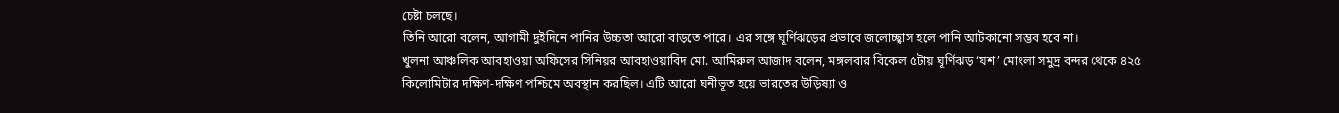চেষ্টা চলছে।
তিনি আরো বলেন, আগামী দুইদিনে পানির উচ্চতা আরো বাড়তে পারে। এর সঙ্গে ঘূর্ণিঝড়ের প্রভাবে জলোচ্ছ্বাস হলে পানি আটকানো সম্ভব হবে না।
খুলনা আঞ্চলিক আবহাওয়া অফিসের সিনিয়র আবহাওয়াবিদ মো. আমিরুল আজাদ বলেন, মঙ্গলবার বিকেল ৫টায় ঘূর্ণিঝড় ‘যশ’ মোংলা সমুদ্র বন্দর থেকে ৪২৫ কিলোমিটার দক্ষিণ-দক্ষিণ পশ্চিমে অবস্থান করছিল। এটি আরো ঘনীভূত হয়ে ভারতের উড়িষ্যা ও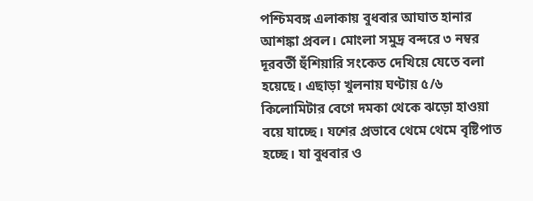পশ্চিমবঙ্গ এলাকায় বুধবার আঘাত হানার আশঙ্কা প্রবল। মোংলা সমুদ্র বন্দরে ৩ নম্বর দূরবর্তী হুঁশিয়ারি সংকেত দেখিয়ে যেতে বলা হয়েছে। এছাড়া খুলনায় ঘণ্টায় ৫/৬ কিলোমিটার বেগে দমকা থেকে ঝড়ো হাওয়া বয়ে যাচ্ছে। যশের প্রভাবে থেমে থেমে বৃষ্টিপাত হচ্ছে। যা বুধবার ও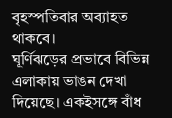বৃহস্পতিবার অব্যাহত থাকবে।
ঘূর্ণিঝড়ের প্রভাবে বিভিন্ন এলাকায় ভাঙন দেখা দিয়েছে। একইসঙ্গে বাঁধ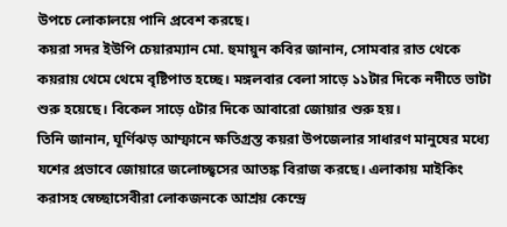উপচে লোকালয়ে পানি প্রবেশ করছে।
কয়রা সদর ইউপি চেয়ারম্যান মো. হুমায়ুন কবির জানান, সোমবার রাত থেকে কয়রায় থেমে থেমে বৃষ্টিপাত হচ্ছে। মঙ্গলবার বেলা সাড়ে ১১টার দিকে নদীতে ভাটা শুরু হয়েছে। বিকেল সাড়ে ৫টার দিকে আবারো জোয়ার শুরু হয়।
তিনি জানান, ঘূর্ণিঝড় আম্ফানে ক্ষতিগ্রস্ত কয়রা উপজেলার সাধারণ মানুষের মধ্যে যশের প্রভাবে জোয়ারে জলোচ্ছ্বসের আতঙ্ক বিরাজ করছে। এলাকায় মাইকিং করাসহ স্বেচ্ছাসেবীরা লোকজনকে আশ্রয় কেন্দ্রে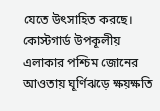যেতে উৎসাহিত করছে।
কোস্টগার্ড উপকূলীয় এলাকার পশ্চিম জোনের আওতায় ঘূর্ণিঝড়ে ক্ষয়ক্ষতি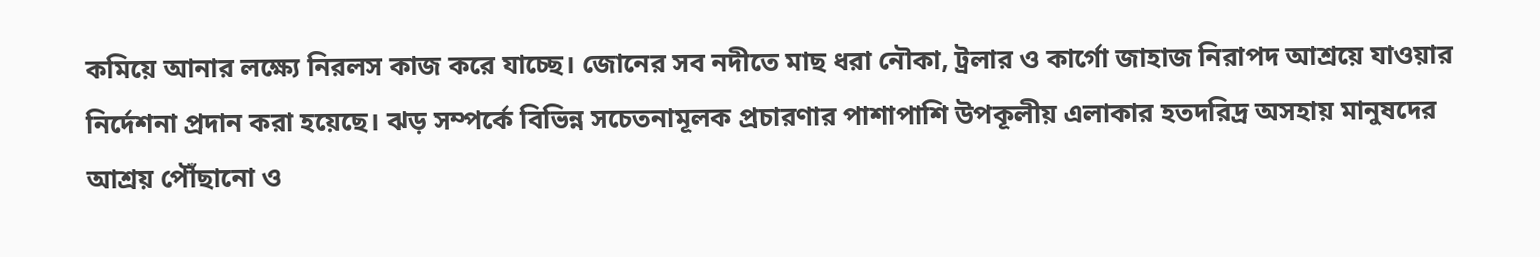কমিয়ে আনার লক্ষ্যে নিরলস কাজ করে যাচ্ছে। জোনের সব নদীতে মাছ ধরা নৌকা, ট্রলার ও কার্গো জাহাজ নিরাপদ আশ্রয়ে যাওয়ার নির্দেশনা প্রদান করা হয়েছে। ঝড় সম্পর্কে বিভিন্ন সচেতনামূলক প্রচারণার পাশাপাশি উপকূলীয় এলাকার হতদরিদ্র অসহায় মানুষদের আশ্রয় পৌঁছানো ও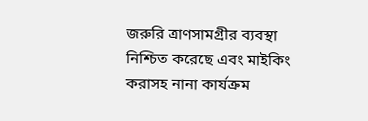জরুরি ত্রাণসামগ্রীর ব্যবস্থা নিশ্চিত করেছে এবং মাইকিং করাসহ নানা কার্যক্রম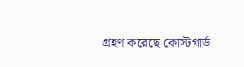গ্রহণ করেছে কোস্টগার্ড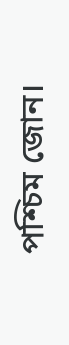পশ্চিম জোন।